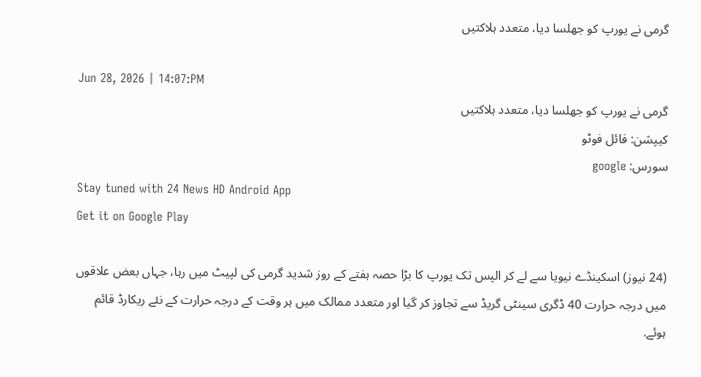گرمی نے یورپ کو جھلسا دیا، متعدد ہلاکتیں

Jun 28, 2026 | 14:07:PM
گرمی نے یورپ کو جھلسا دیا، متعدد ہلاکتیں
کیپشن: فائل فوٹو
سورس: google
Stay tuned with 24 News HD Android App
Get it on Google Play

(24 نیوز) اسکینڈے نیویا سے لے کر الپس تک یورپ کا بڑا حصہ ہفتے کے روز شدید گرمی کی لپیٹ میں رہا، جہاں بعض علاقوں میں درجہ حرارت 40 ڈگری سینٹی گریڈ سے تجاوز کر گیا اور متعدد ممالک میں ہر وقت کے درجہ حرارت کے نئے ریکارڈ قائم ہوئے.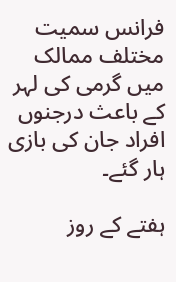فرانس سمیت مختلف ممالک میں گرمی کی لہر کے باعث درجنوں افراد جان کی بازی ہار گئے۔

ہفتے کے روز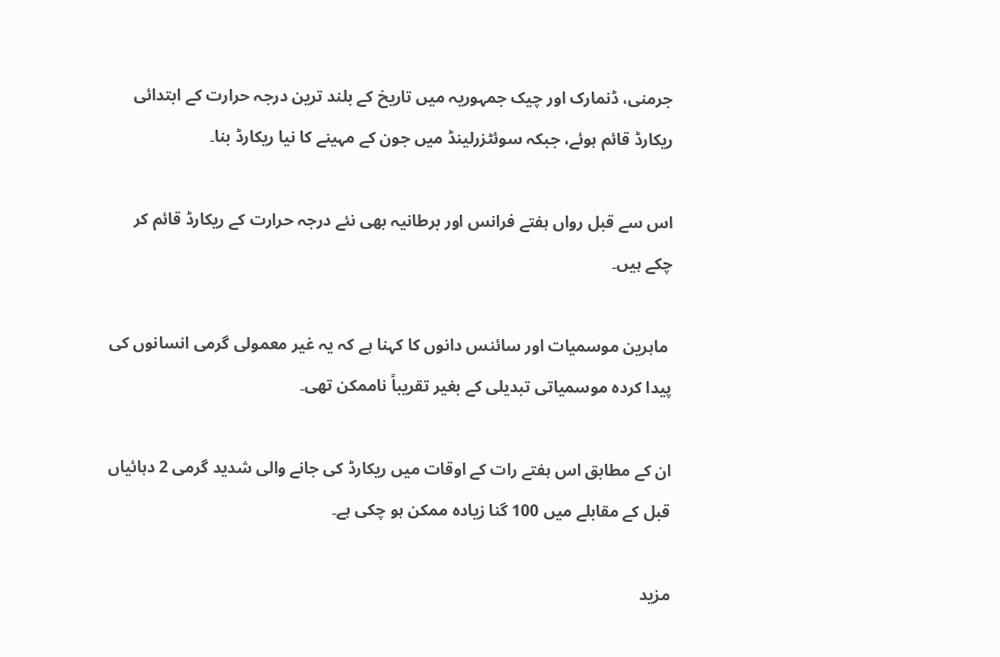جرمنی، ڈنمارک اور چیک جمہوریہ میں تاریخ کے بلند ترین درجہ حرارت کے ابتدائی ریکارڈ قائم ہوئے، جبکہ سوئٹزرلینڈ میں جون کے مہینے کا نیا ریکارڈ بنا۔

اس سے قبل رواں ہفتے فرانس اور برطانیہ بھی نئے درجہ حرارت کے ریکارڈ قائم کر چکے ہیں۔

 ماہرین موسمیات اور سائنس دانوں کا کہنا ہے کہ یہ غیر معمولی گرمی انسانوں کی پیدا کردہ موسمیاتی تبدیلی کے بغیر تقریباً ناممکن تھی۔

ان کے مطابق اس ہفتے رات کے اوقات میں ریکارڈ کی جانے والی شدید گرمی 2 دہائیاں قبل کے مقابلے میں 100 گنا زیادہ ممکن ہو چکی ہے۔

مزید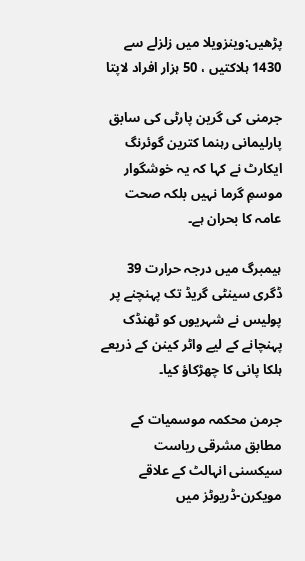پڑھیں:وینزویلا میں زلزلے سے 1430 ہلاکتیں ، 50 ہزار افراد لاپتا

جرمنی کی گرین پارٹی کی سابق پارلیمانی رہنما کترین گوئرنگ ایکارٹ نے کہا کہ یہ خوشگوار موسمِ گرما نہیں بلکہ صحت عامہ کا بحران ہے۔

ہیمبرگ میں درجہ حرارت 39 ڈگری سینٹی گریڈ تک پہنچنے پر پولیس نے شہریوں کو ٹھنڈک پہنچانے کے لیے واٹر کینن کے ذریعے ہلکا پانی کا چھڑکاؤ کیا۔

جرمن محکمہ موسمیات کے مطابق مشرقی ریاست سیکسنی انہالٹ کے علاقے مویکرن-ڈریوٹز میں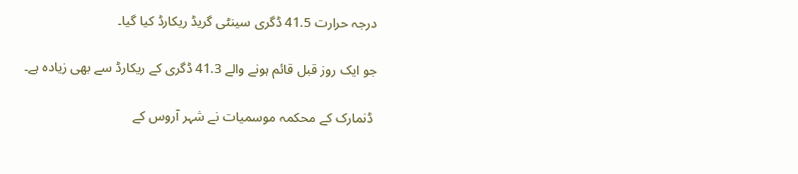درجہ حرارت 41.5 ڈگری سینٹی گریڈ ریکارڈ کیا گیا۔

جو ایک روز قبل قائم ہونے والے 41.3 ڈگری کے ریکارڈ سے بھی زیادہ ہے۔

 ڈنمارک کے محکمہ موسمیات نے شہر آروس کے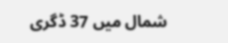شمال میں 37 ڈگری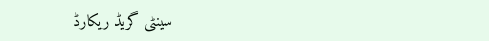سینٹی گریڈ ریکارڈ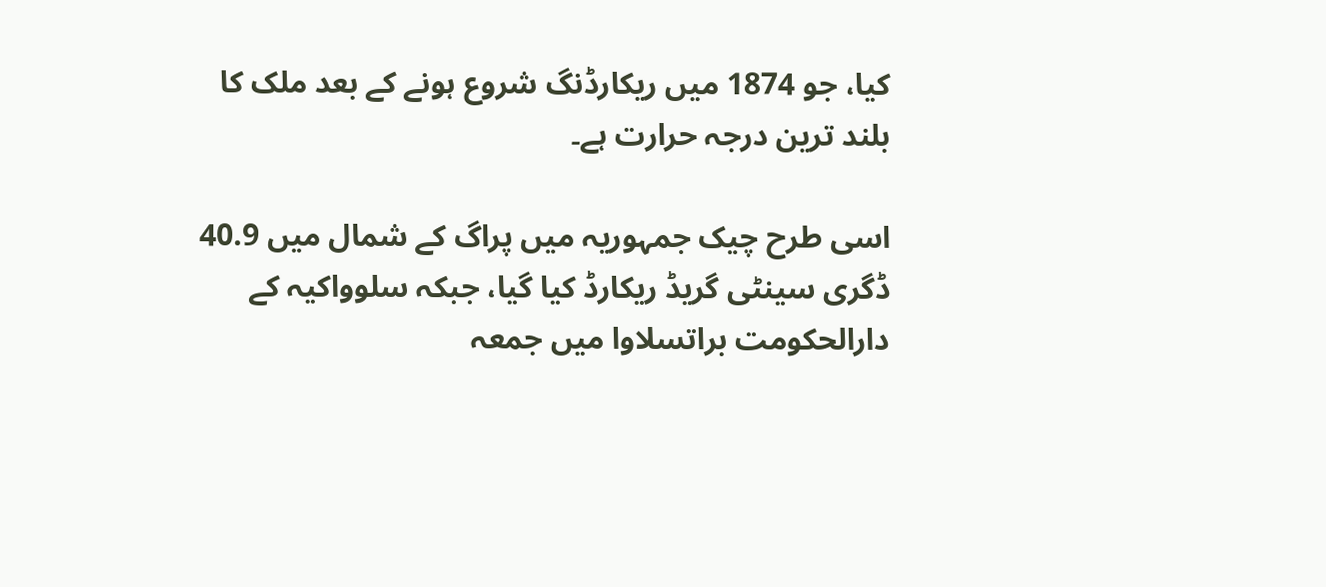کیا، جو 1874 میں ریکارڈنگ شروع ہونے کے بعد ملک کا بلند ترین درجہ حرارت ہے۔

اسی طرح چیک جمہوریہ میں پراگ کے شمال میں 40.9 ڈگری سینٹی گریڈ ریکارڈ کیا گیا، جبکہ سلوواکیہ کے دارالحکومت براتسلاوا میں جمعہ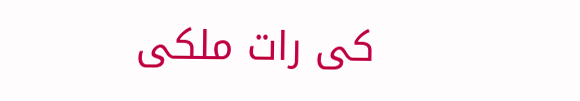کی رات ملکی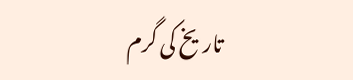تاریخ کی گرم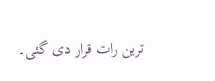ترین رات قرار دی گئی۔